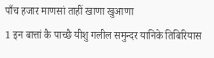पाँच हजार माणसां ताहीं खाणा खुआणा
1 इन बात्तां कै पाच्छै यीशु गलील समुन्दर यानिके तिबिरियास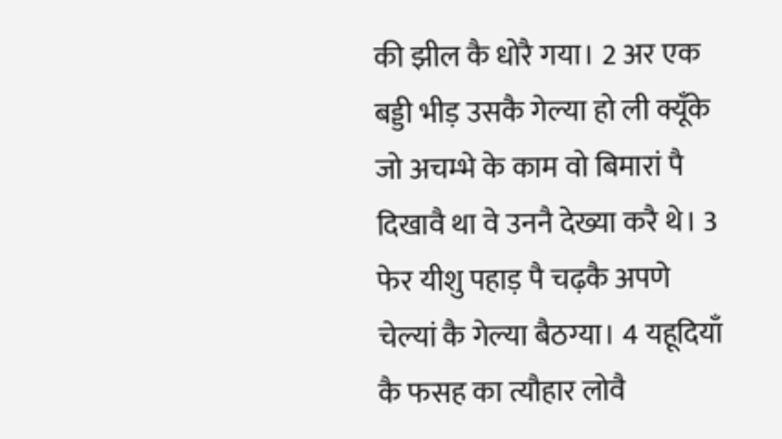की झील कै धोरै गया। 2 अर एक बड्डी भीड़ उसकै गेल्या हो ली क्यूँके जो अचम्भे के काम वो बिमारां पै दिखावै था वे उननै देख्या करै थे। 3 फेर यीशु पहाड़ पै चढ़कै अपणे चेल्यां कै गेल्या बैठग्या। 4 यहूदियाँ कै फसह का त्यौहार लोवै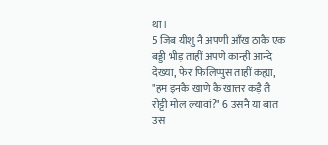था।
5 जिब यीशु नै अपणी आँख ठाकै एक बड्डी भीड़ ताहीं अपणे कान्ही आन्दे देख्या, फेर फिलिप्पुस ताहीं कह्या, "हम इनकै खाणे कै खात्तर कड़ै तै रोट्टी मोल ल्यावां?" 6 उसनै या बात उस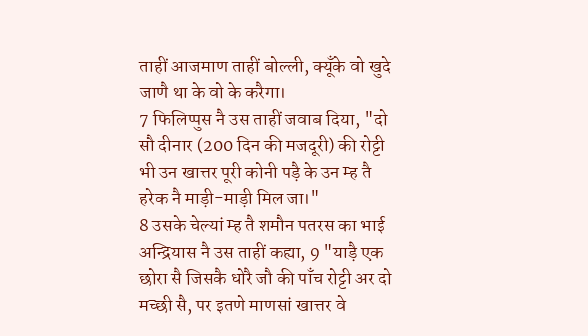ताहीं आजमाण ताहीं बोल्ली, क्यूँके वो खुदे जाणै था के वो के करैगा।
7 फिलिप्पुस नै उस ताहीं जवाब दिया, "दो सौ दीनार (200 दिन की मजदूरी) की रोट्टी भी उन खात्तर पूरी कोनी पड़ै के उन म्ह तै हरेक नै माड़ी-माड़ी मिल जा।"
8 उसके चेल्यां म्ह तै शमौन पतरस का भाई अन्द्रियास नै उस ताहीं कह्या, 9 "याड़ै एक छोरा सै जिसकै धोरै जौ की पाँच रोट्टी अर दो मच्छी सै, पर इतणे माणसां खात्तर वे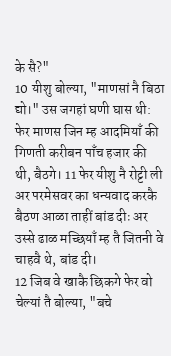के सै?"
10 यीशु बोल्या, "माणसां नै बिठा द्यो।" उस जगहां घणी घास थी: फेर माणस जिन म्ह आदमियाँ की गिणती करीबन पाँच हजार की थी, बैठगे। 11 फेर यीशु नै रोट्टी ली अर परमेसवर का धन्यवाद करकै बैठण आळा ताहीं बांड दीः अर उस्से ढाळ मच्छियाँ म्ह तै जितनी वे चाहवै थे, बांड दी।
12 जिब वे खाकै छिकगे फेर वो चेल्यां तै बोल्या, "बचे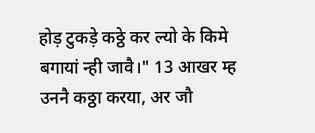होड़ टुकड़े कठ्ठे कर ल्यो के किमे बगायां न्ही जावै।" 13 आखर म्ह उननै कठ्ठा करया, अर जौ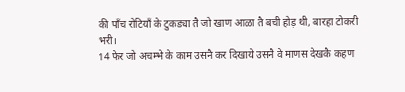की पाँच रोटियाँ के टुकड्या तै जो खाण आळा तै बची होड़ थी, बारहा टोकरी भरी।
14 फेर जो अचम्भे के काम उसनै कर दिखाये उसनै वे माणस देखकै कहण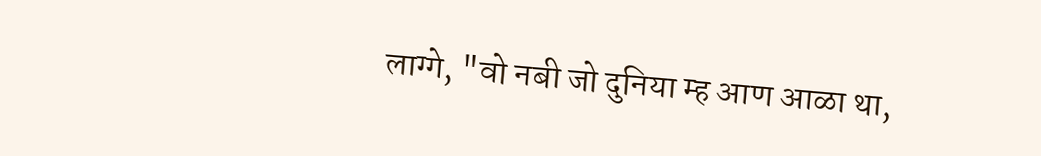लाग्गे, "वो नबी जो दुनिया म्ह आण आळा था,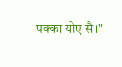पक्का योए सै।"